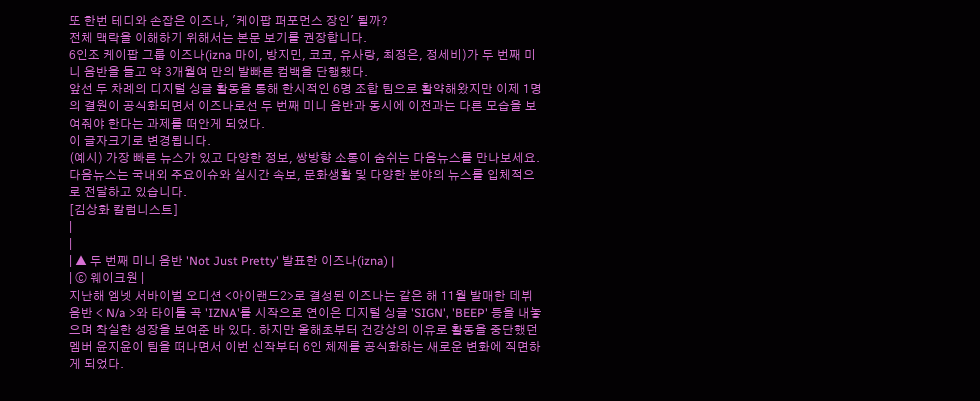또 한번 테디와 손잡은 이즈나, '케이팝 퍼포먼스 장인' 될까?
전체 맥락을 이해하기 위해서는 본문 보기를 권장합니다.
6인조 케이팝 그룹 이즈나(izna 마이, 방지민, 코코, 유사랑, 최정은, 정세비)가 두 번째 미니 음반을 들고 약 3개월여 만의 발빠른 컴백을 단행했다.
앞선 두 차례의 디지털 싱글 활동을 통해 한시적인 6명 조합 팀으로 활약해왔지만 이제 1명의 결원이 공식화되면서 이즈나로선 두 번째 미니 음반과 동시에 이전과는 다른 모습을 보여줘야 한다는 과제를 떠안게 되었다.
이 글자크기로 변경됩니다.
(예시) 가장 빠른 뉴스가 있고 다양한 정보, 쌍방향 소통이 숨쉬는 다음뉴스를 만나보세요. 다음뉴스는 국내외 주요이슈와 실시간 속보, 문화생활 및 다양한 분야의 뉴스를 입체적으로 전달하고 있습니다.
[김상화 칼럼니스트]
|
|
| ▲ 두 번째 미니 음반 'Not Just Pretty' 발표한 이즈나(izna) |
| ⓒ 웨이크원 |
지난해 엠넷 서바이벌 오디션 <아이랜드2>로 결성된 이즈나는 같은 해 11월 발매한 데뷔 음반 < N/a >와 타이틀 곡 'IZNA'를 시작으로 연이은 디지털 싱글 'SIGN', 'BEEP' 등을 내놓으며 착실한 성장을 보여준 바 있다. 하지만 올해초부터 건강상의 이유로 활동을 중단했던 멤버 윤지윤이 팀을 떠나면서 이번 신작부터 6인 체제를 공식화하는 새로운 변화에 직면하게 되었다.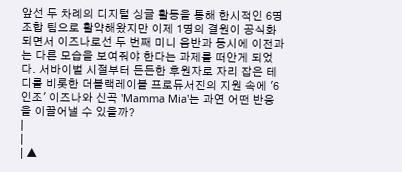앞선 두 차례의 디지털 싱글 활동을 통해 한시적인 6명 조합 팀으로 활약해왔지만 이제 1명의 결원이 공식화되면서 이즈나로선 두 번째 미니 음반과 동시에 이전과는 다른 모습을 보여줘야 한다는 과제를 떠안게 되었다. 서바이벌 시절부터 든든한 후원자로 자리 잡은 테디를 비롯한 더블랙레이블 프로듀서진의 지원 속에 '6인조' 이즈나와 신곡 'Mamma Mia'는 과연 어떤 반응을 이끌어낼 수 있을까?
|
|
| ▲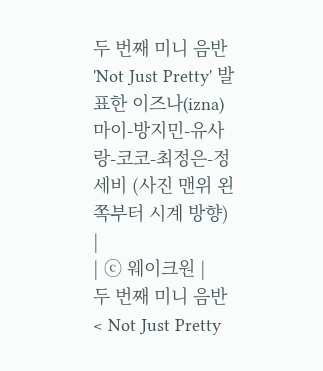두 번째 미니 음반 'Not Just Pretty' 발표한 이즈나(izna) 마이-방지민-유사랑-코코-최정은-정세비 (사진 맨위 왼쪽부터 시계 방향) |
| ⓒ 웨이크원 |
두 번째 미니 음반 < Not Just Pretty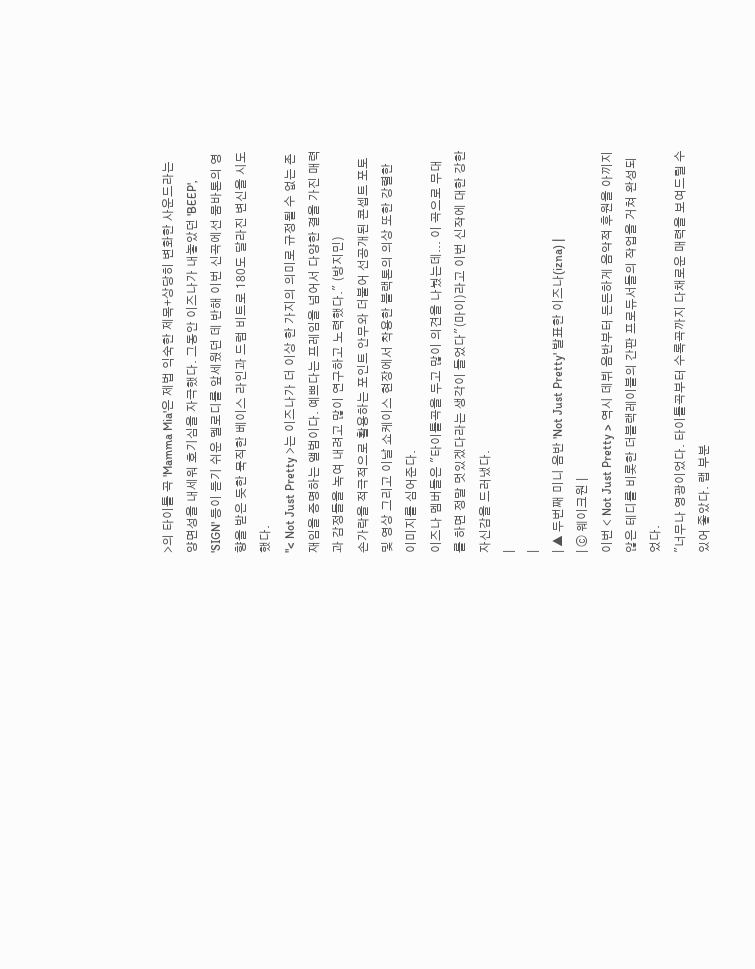>의 타이틀 곡 'Mamma Mia'은 제법 익숙한 제목+상당히 변화한 사운드라는 양면성을 내세워 호기심을 자극했다. 그동안 이즈나가 내놓았던 'BEEP', 'SIGN' 등이 듣기 쉬운 멜로디를 앞세웠던 데 반해 이번 신곡에선 뭄바톤의 영향을 받은 듯한 묵직한 베이스 라인과 드럼 비트로 180도 달라진 변신을 시도했다.
"< Not Just Pretty >는 이즈나가 더 이상 한 가지의 의미로 규정될 수 없는 존재임을 증명하는 앨범이다. 예쁘다는 프레임을 넘어서 다양한 결을 가진 매력과 감정들을 녹여 내려고 많이 연구하고 노력했다." (방지민)
손가락을 적극적으로 활용하는 포인트 안무와 더불어 선공개된 콘셉트 포토 및 영상 그리고 이날 쇼케이스 현장에서 착용한 블랙톤의 의상 또한 강렬한 이미지를 심어준다.
이즈나 멤버들은 "타이틀곡을 두고 많이 의견을 나눴는데... 이 곡으로 무대를 하면 정말 멋있겠다라는 생각이 들었다"(마이)라고 이번 신작에 대한 강한 자신감을 드러냈다.
|
|
| ▲ 두번째 미니 음반 'Not Just Pretty' 발표한 이즈나(izna) |
| ⓒ 웨이크원 |
이번 < Not Just Pretty > 역시 데뷔 음반부터 든든하게 음악적 후원을 아끼지 않은 테디를 비롯한 더블랙레이블의 간판 프로듀서들의 작업을 거쳐 완성되었다.
"너무나 영광이었다. 타이틀곡부터 수록곡까지 다채로운 매력을 보여드릴 수 있어 좋았다. 랩 부분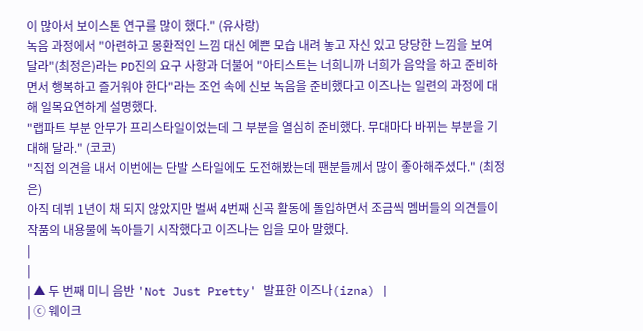이 많아서 보이스톤 연구를 많이 했다." (유사랑)
녹음 과정에서 "아련하고 몽환적인 느낌 대신 예쁜 모습 내려 놓고 자신 있고 당당한 느낌을 보여 달라"(최정은)라는 PD진의 요구 사항과 더불어 "아티스트는 너희니까 너희가 음악을 하고 준비하면서 행복하고 즐거워야 한다"라는 조언 속에 신보 녹음을 준비했다고 이즈나는 일련의 과정에 대해 일목요연하게 설명했다.
"랩파트 부분 안무가 프리스타일이었는데 그 부분을 열심히 준비했다. 무대마다 바뀌는 부분을 기대해 달라." (코코)
"직접 의견을 내서 이번에는 단발 스타일에도 도전해봤는데 팬분들께서 많이 좋아해주셨다." (최정은)
아직 데뷔 1년이 채 되지 않았지만 벌써 4번째 신곡 활동에 돌입하면서 조금씩 멤버들의 의견들이 작품의 내용물에 녹아들기 시작했다고 이즈나는 입을 모아 말했다.
|
|
| ▲ 두 번째 미니 음반 'Not Just Pretty' 발표한 이즈나(izna) |
| ⓒ 웨이크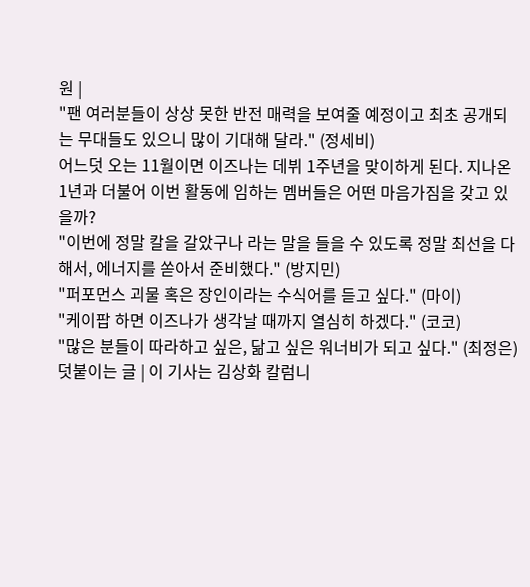원 |
"팬 여러분들이 상상 못한 반전 매력을 보여줄 예정이고 최초 공개되는 무대들도 있으니 많이 기대해 달라." (정세비)
어느덧 오는 11월이면 이즈나는 데뷔 1주년을 맞이하게 된다. 지나온 1년과 더불어 이번 활동에 임하는 멤버들은 어떤 마음가짐을 갖고 있을까?
"이번에 정말 칼을 갈았구나 라는 말을 들을 수 있도록 정말 최선을 다해서, 에너지를 쏟아서 준비했다." (방지민)
"퍼포먼스 괴물 혹은 장인이라는 수식어를 듣고 싶다." (마이)
"케이팝 하면 이즈나가 생각날 때까지 열심히 하겠다." (코코)
"많은 분들이 따라하고 싶은, 닮고 싶은 워너비가 되고 싶다." (최정은)
덧붙이는 글 | 이 기사는 김상화 칼럼니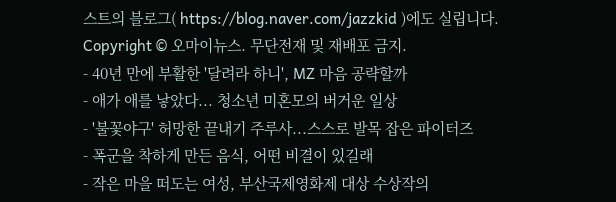스트의 블로그( https://blog.naver.com/jazzkid )에도 실립니다.
Copyright © 오마이뉴스. 무단전재 및 재배포 금지.
- 40년 만에 부활한 '달려라 하니', MZ 마음 공략할까
- 애가 애를 낳았다... 청소년 미혼모의 버거운 일상
- '불꽃야구' 허망한 끝내기 주루사...스스로 발목 잡은 파이터즈
- 폭군을 착하게 만든 음식, 어떤 비결이 있길래
- 작은 마을 떠도는 여성, 부산국제영화제 대상 수상작의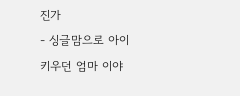진가
- 싱글맘으로 아이 키우던 엄마 이야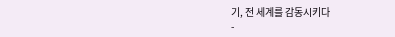기, 전 세계를 감동시키다
-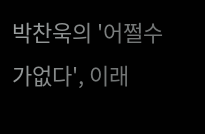박찬욱의 '어쩔수가없다', 이래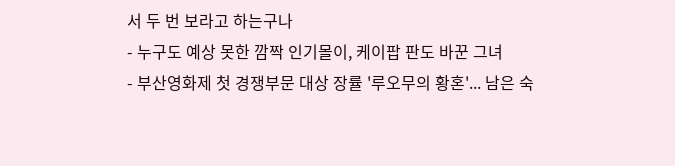서 두 번 보라고 하는구나
- 누구도 예상 못한 깜짝 인기몰이, 케이팝 판도 바꾼 그녀
- 부산영화제 첫 경쟁부문 대상 장률 '루오무의 황혼'... 남은 숙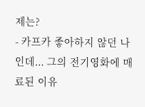제는?
- 카프카 좋아하지 않던 나인데... 그의 전기영화에 매료된 이유